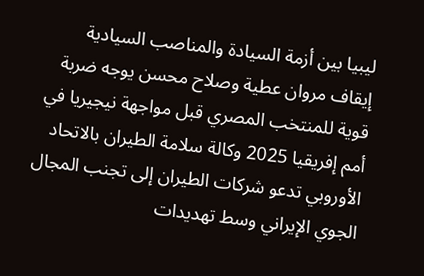ليبيا بين أزمة السيادة والمناصب السيادية
إيقاف مروان عطية وصلاح محسن يوجه ضربة قوية للمنتخب المصري قبل مواجهة نيجيريا في أمم إفريقيا 2025 وكالة سلامة الطيران بالاتحاد الأوروبي تدعو شركات الطيران إلى تجنب المجال الجوي الإيراني وسط تهديدات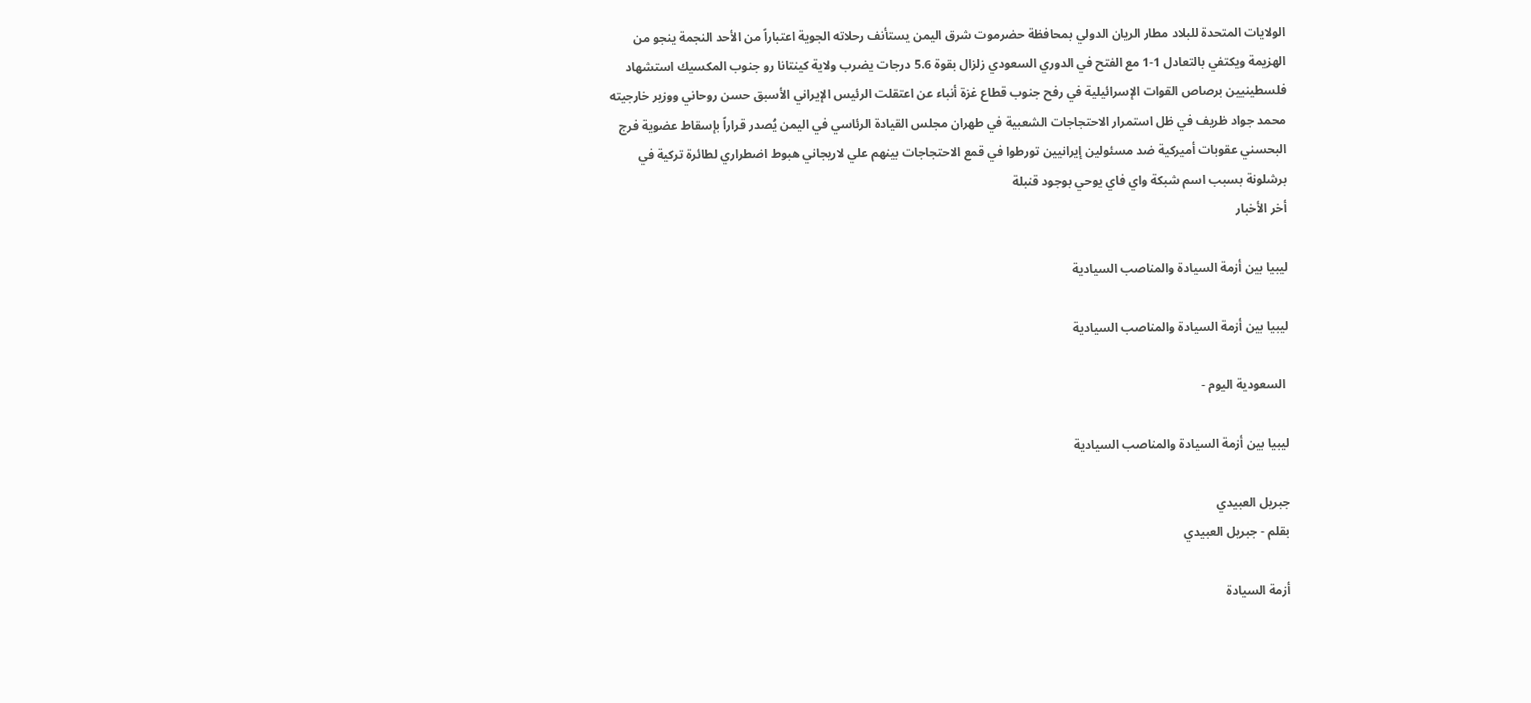الولايات المتحدة للبلاد مطار الريان الدولي بمحافظة حضرموت شرق اليمن يستأنف رحلاته الجوية اعتباراً من الأحد النجمة ينجو من الهزيمة ويكتفي بالتعادل 1-1 مع الفتح في الدوري السعودي زلزال بقوة 5.6 درجات يضرب ولاية كينتانا رو جنوب المكسيك استشهاد فلسطينيين برصاص القوات الإسرائيلية في رفح جنوب قطاع غزة أنباء عن اعتقلت الرئيس الإيراني الأسبق حسن روحاني ووزير خارجيته محمد جواد ظريف في ظل استمرار الاحتجاجات الشعبية في طهران مجلس القيادة الرئاسي في اليمن يُصدر قراراً بإسقاط عضوية فرج البحسني عقوبات أميركية ضد مسئولين إيرانيين تورطوا في قمع الاحتجاجات بينهم علي لاريجاني هبوط اضطراري لطائرة تركية في برشلونة بسبب اسم شبكة واي فاي يوحي بوجود قنبلة
أخر الأخبار

ليبيا بين أزمة السيادة والمناصب السيادية

ليبيا بين أزمة السيادة والمناصب السيادية

 السعودية اليوم -

ليبيا بين أزمة السيادة والمناصب السيادية

جبريل العبيدي
بقلم - جبريل العبيدي

أزمة السيادة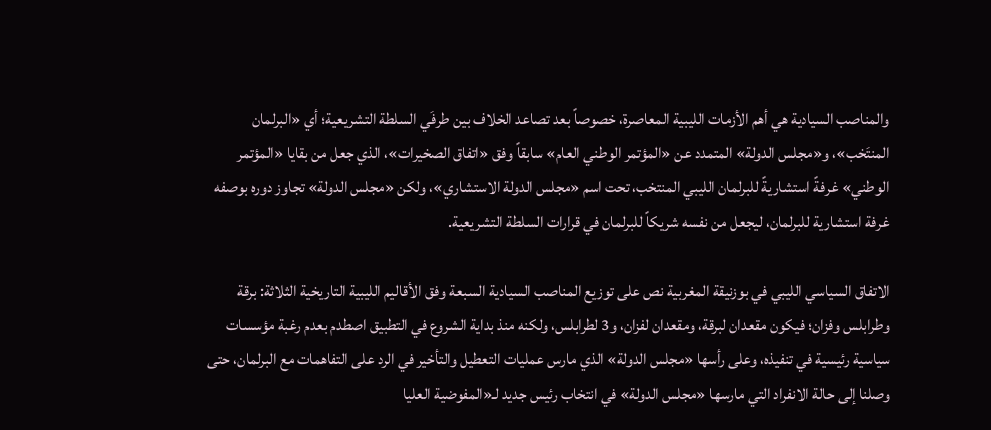والمناصب السيادية هي أهم الأزمات الليبية المعاصرة، خصوصاً بعد تصاعد الخلاف بين طرفَي السلطة التشريعية؛ أي «البرلمان المنتَخب»، و«مجلس الدولة» المتمدد عن «المؤتمر الوطني العام» سابقاً وفق «اتفاق الصخيرات»، الذي جعل من بقايا «المؤتمر الوطني» غرفةً استشاريةً للبرلمان الليبي المنتخب، تحت اسم «مجلس الدولة الاستشاري»، ولكن «مجلس الدولة» تجاوز دوره بوصفه غرفة استشارية للبرلمان، ليجعل من نفسه شريكاً للبرلمان في قرارات السلطة التشريعية.

الاتفاق السياسي الليبي في بوزنيقة المغربية نص على توزيع المناصب السيادية السبعة وفق الأقاليم الليبية التاريخية الثلاثة: برقة وطرابلس وفزان؛ فيكون مقعدان لبرقة، ومقعدان لفزان، و3 لطرابلس، ولكنه منذ بداية الشروع في التطبيق اصطدم بعدم رغبة مؤسسات سياسية رئيسية في تنفيذه، وعلى رأسها «مجلس الدولة» الذي مارس عمليات التعطيل والتأخير في الرد على التفاهمات مع البرلمان، حتى وصلنا إلى حالة الانفراد التي مارسها «مجلس الدولة» في انتخاب رئيس جديد لـ«المفوضية العليا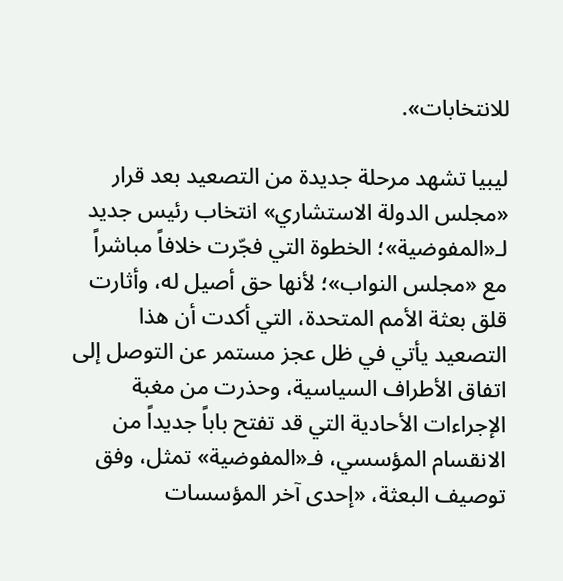للانتخابات».

ليبيا تشهد مرحلة جديدة من التصعيد بعد قرار «مجلس الدولة الاستشاري» انتخاب رئيس جديد لـ«المفوضية»؛ الخطوة التي فجّرت خلافاً مباشراً مع «مجلس النواب»؛ لأنها حق أصيل له، وأثارت قلق بعثة الأمم المتحدة، التي أكدت أن هذا التصعيد يأتي في ظل عجز مستمر عن التوصل إلى اتفاق الأطراف السياسية، وحذرت من مغبة الإجراءات الأحادية التي قد تفتح باباً جديداً من الانقسام المؤسسي، فـ«المفوضية» تمثل، وفق توصيف البعثة، «إحدى آخر المؤسسات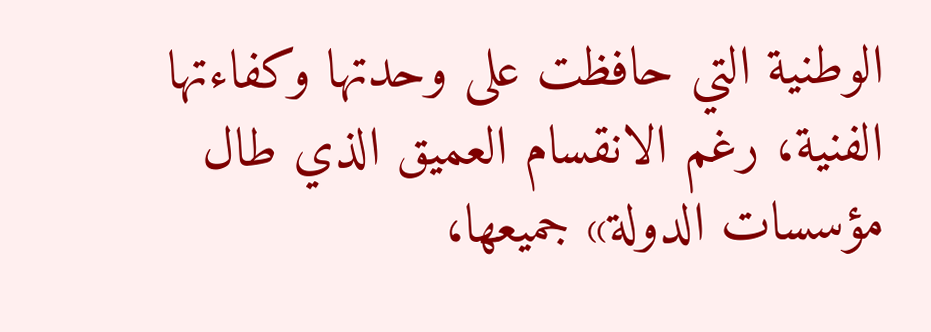الوطنية التي حافظت على وحدتها وكفاءتها الفنية، رغم الانقسام العميق الذي طال مؤسسات الدولة» جميعها،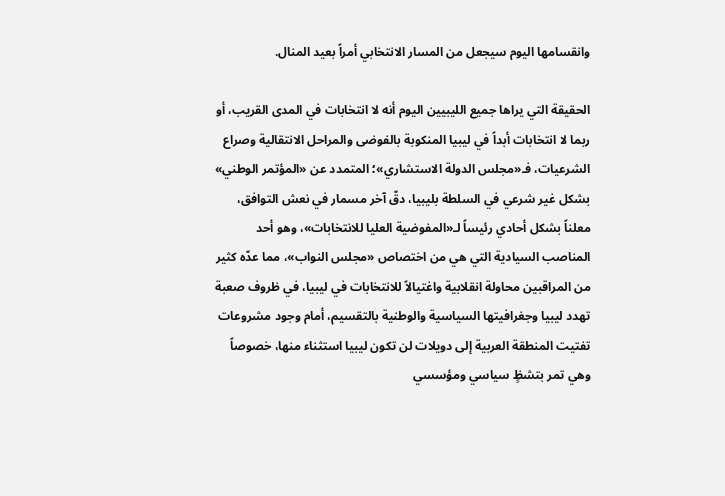وانقسامها اليوم سيجعل من المسار الانتخابي أمراً بعيد المنال.

الحقيقة التي يراها جميع الليبيين اليوم أنه لا انتخابات في المدى القريب، أو ربما لا انتخابات أبداً في ليبيا المنكوبة بالفوضى والمراحل الانتقالية وصراع الشرعيات، فـ«مجلس الدولة الاستشاري»؛ المتمدد عن «المؤتمر الوطني» بشكل غير شرعي في السلطة بليبيا، دقّ آخر مسمار في نعش التوافق، معلناً بشكل أحادي رئيساً لـ«المفوضية العليا للانتخابات»، وهو أحد المناصب السيادية التي هي من اختصاص «مجلس النواب»، مما عدّه كثير من المراقبين محاولة انقلابية واغتيالاً للانتخابات في ليبيا، في ظروف صعبة تهدد ليبيا وجغرافيتها السياسية والوطنية بالتقسيم، أمام وجود مشروعات تفتيت المنطقة العربية إلى دويلات لن تكون ليبيا استثناء منها، خصوصاً وهي تمر بتشظٍ سياسي ومؤسسي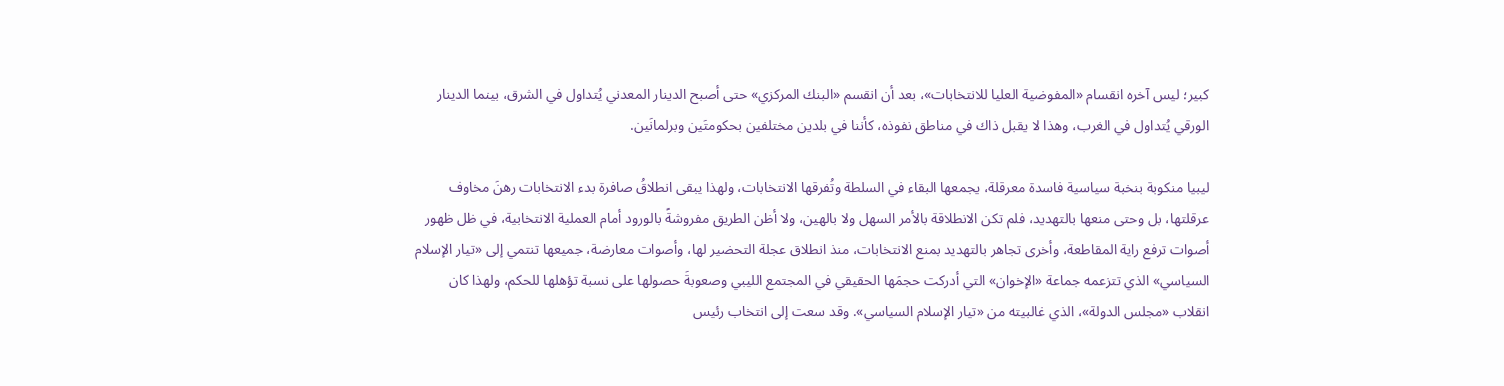كبير؛ ليس آخره انقسام «المفوضية العليا للانتخابات»، بعد أن انقسم «البنك المركزي» حتى أصبح الدينار المعدني يُتداول في الشرق، بينما الدينار الورقي يُتداول في الغرب، وهذا لا يقبل ذاك في مناطق نفوذه، كأننا في بلدين مختلفين بحكومتَين وبرلمانَين.

ليبيا منكوبة بنخبة سياسية فاسدة معرقلة، يجمعها البقاء في السلطة وتُفرقها الانتخابات، ولهذا يبقى انطلاقُ صافرة بدء الانتخابات رهنَ مخاوف عرقلتها، بل وحتى منعها بالتهديد، فلم تكن الانطلاقة بالأمر السهل ولا بالهين، ولا أظن الطريق مفروشةً بالورود أمام العملية الانتخابية، في ظل ظهور أصوات ترفع راية المقاطعة، وأخرى تجاهر بالتهديد بمنع الانتخابات، منذ انطلاق عجلة التحضير لها، وأصوات معارضة، جميعها تنتمي إلى «تيار الإسلام السياسي» الذي تتزعمه جماعة «الإخوان» التي أدركت حجمَها الحقيقي في المجتمع الليبي وصعوبةَ حصولها على نسبة تؤهلها للحكم، ولهذا كان انقلاب «مجلس الدولة»، الذي غالبيته من «تيار الإسلام السياسي». وقد سعت إلى انتخاب رئيس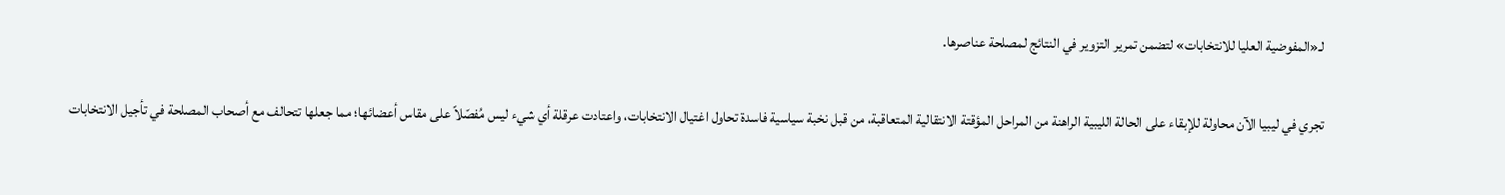لـ«المفوضية العليا للانتخابات» لتضمن تمرير التزوير في النتائج لمصلحة عناصرها.

تجري في ليبيا الآن محاولة للإبقاء على الحالة الليبية الراهنة من المراحل المؤقتة الانتقالية المتعاقبة، من قبل نخبة سياسية فاسدة تحاول اغتيال الانتخابات، واعتادت عرقلة أي شيء ليس مُفصّلاً على مقاس أعضائها؛ مما جعلها تتحالف مع أصحاب المصلحة في تأجيل الانتخابات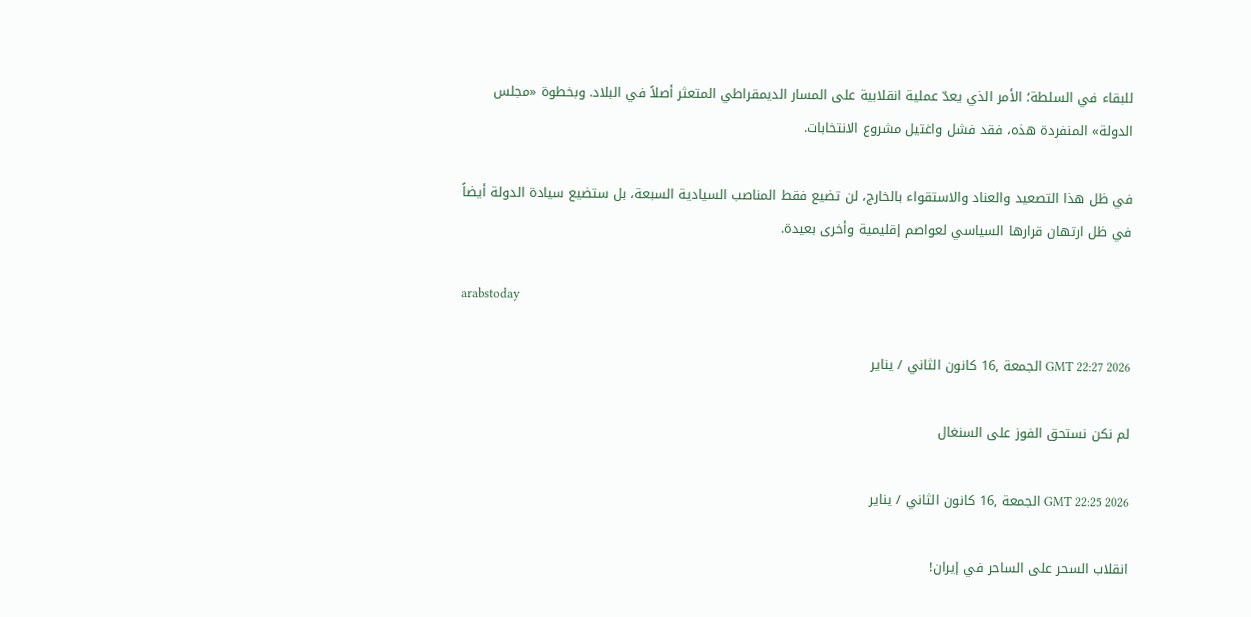للبقاء في السلطة؛ الأمر الذي يعدّ عملية انقلابية على المسار الديمقراطي المتعثر أصلاً في البلاد. وبخطوة «مجلس الدولة» المنفردة هذه، فقد فشل واغتيل مشروع الانتخابات.

في ظل هذا التصعيد والعناد والاستقواء بالخارج، لن تضيع فقط المناصب السيادية السبعة، بل ستضيع سيادة الدولة أيضاً في ظل ارتهان قرارها السياسي لعواصم إقليمية وأخرى بعيدة.

arabstoday

GMT 22:27 2026 الجمعة ,16 كانون الثاني / يناير

لم نكن نستحق الفوز على السنغال

GMT 22:25 2026 الجمعة ,16 كانون الثاني / يناير

انقلاب السحر على الساحر في إيران!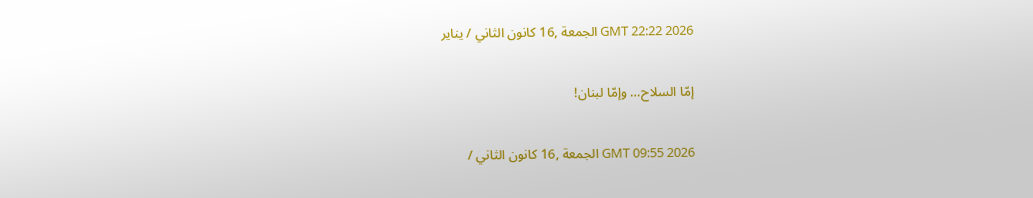GMT 22:22 2026 الجمعة ,16 كانون الثاني / يناير

إمّا السلاح… وإمّا لبنان!

GMT 09:55 2026 الجمعة ,16 كانون الثاني /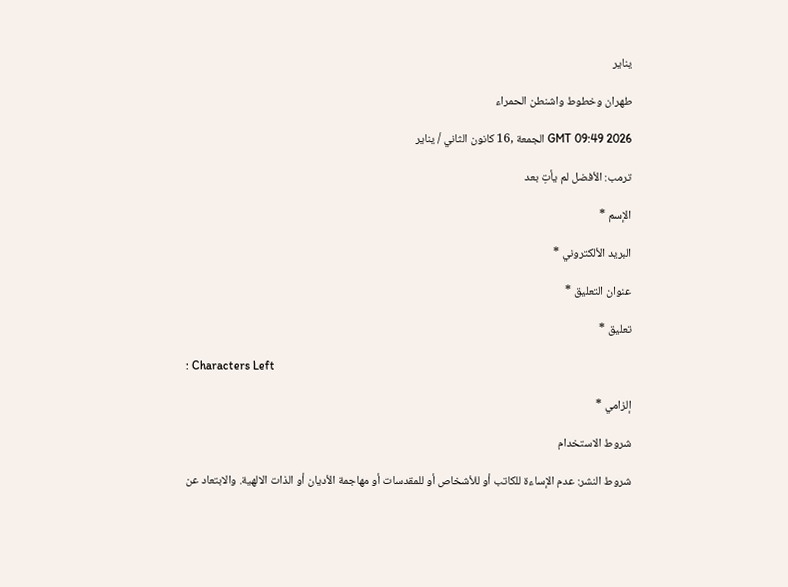يناير

طهران وخطوط واشنطن الحمراء

GMT 09:49 2026 الجمعة ,16 كانون الثاني / يناير

ترمب: الأفضل لم يأتِ بعد

الإسم *

البريد الألكتروني *

عنوان التعليق *

تعليق *

: Characters Left

إلزامي *

شروط الاستخدام

شروط النشر: عدم الإساءة للكاتب أو للأشخاص أو للمقدسات أو مهاجمة الأديان أو الذات الالهية. والابتعاد عن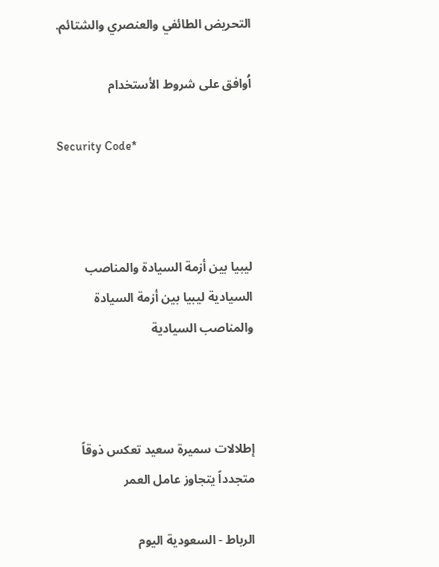التحريض الطائفي والعنصري والشتائم.

اُوافق على شروط الأستخدام

Security Code*



ليبيا بين أزمة السيادة والمناصب السيادية ليبيا بين أزمة السيادة والمناصب السيادية



إطلالات سميرة سعيد تعكس ذوقاً متجدداً يتجاوز عامل العمر

الرباط - السعودية اليوم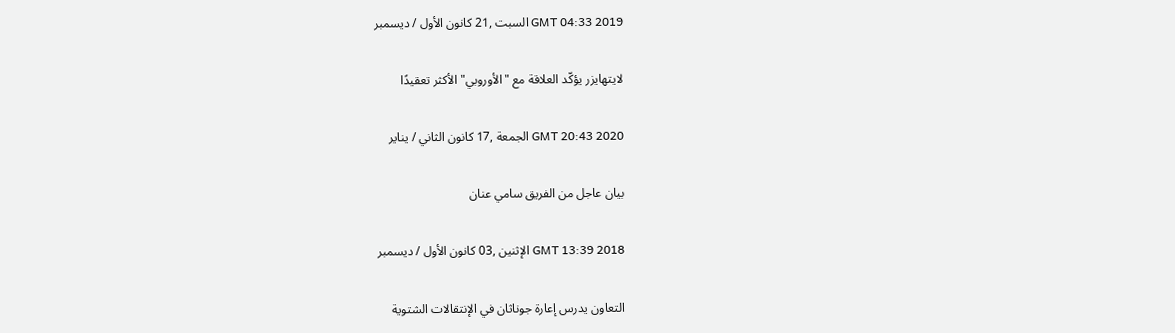GMT 04:33 2019 السبت ,21 كانون الأول / ديسمبر

لايتهايزر يؤكّد العلاقة مع "الأوروبي" الأكثر تعقيدًا

GMT 20:43 2020 الجمعة ,17 كانون الثاني / يناير

بيان عاجل من الفريق سامي عنان

GMT 13:39 2018 الإثنين ,03 كانون الأول / ديسمبر

التعاون يدرس إعارة جوناثان في الإنتقالات الشتوية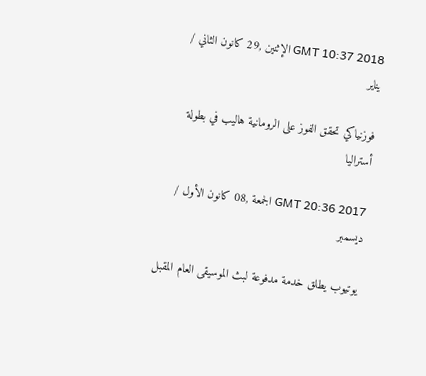GMT 10:37 2018 الإثنين ,29 كانون الثاني / يناير

فوزنياكي تحقق الفوز على الرومانية هاليب في بطولة أستراليا

GMT 20:36 2017 الجمعة ,08 كانون الأول / ديسمبر

يوتيوب يطلق خدمة مدفوعة لبث الموسيقى العام المقبل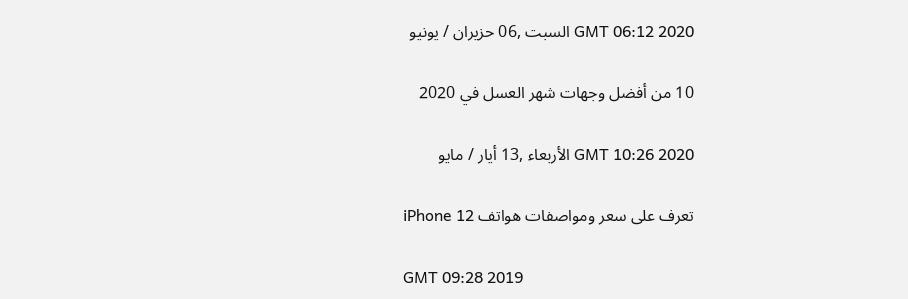GMT 06:12 2020 السبت ,06 حزيران / يونيو

10 من أفضل وجهات شهر العسل في 2020

GMT 10:26 2020 الأربعاء ,13 أيار / مايو

تعرف على سعر ومواصفات هواتف iPhone 12

GMT 09:28 2019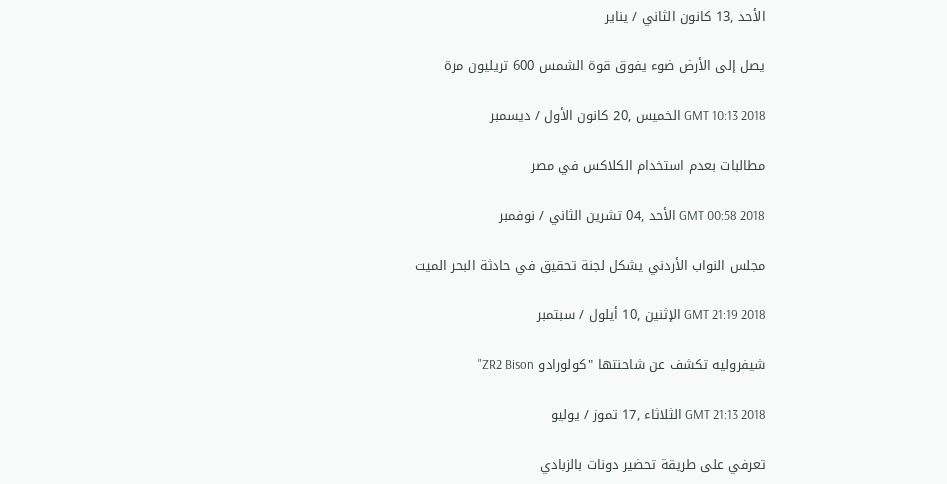الأحد ,13 كانون الثاني / يناير

يصل إلى الأرض ضوء يفوق قوة الشمس 600 تريليون مرة

GMT 10:13 2018 الخميس ,20 كانون الأول / ديسمبر

مطالبات بعدم استخدام الكلاكس في مصر

GMT 00:58 2018 الأحد ,04 تشرين الثاني / نوفمبر

مجلس النواب الأردني يشكل لجنة تحقيق في حادثة البحر الميت

GMT 21:19 2018 الإثنين ,10 أيلول / سبتمبر

شيفروليه تكشف عن شاحنتها "كولورادو ZR2 Bison"

GMT 21:13 2018 الثلاثاء ,17 تموز / يوليو

تعرفي على طريقة تحضير دونات بالزبادي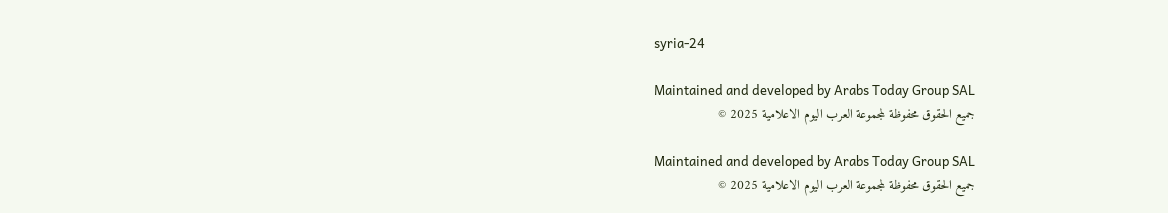syria-24

Maintained and developed by Arabs Today Group SAL
جميع الحقوق محفوظة لمجموعة العرب اليوم الاعلامية 2025 ©

Maintained and developed by Arabs Today Group SAL
جميع الحقوق محفوظة لمجموعة العرب اليوم الاعلامية 2025 ©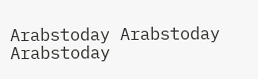Arabstoday Arabstoday Arabstoday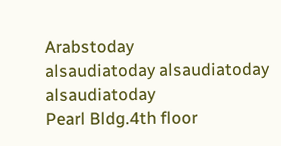Arabstoday
alsaudiatoday alsaudiatoday alsaudiatoday
Pearl Bldg.4th floor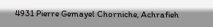4931 Pierre Gemayel Chorniche, Achrafieh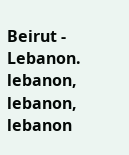Beirut - Lebanon.
lebanon, lebanon, lebanon